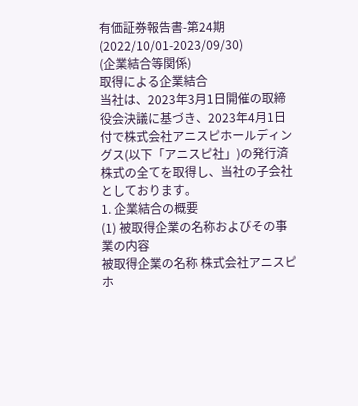有価証券報告書-第24期(2022/10/01-2023/09/30)
(企業結合等関係)
取得による企業結合
当社は、2023年3月1日開催の取締役会決議に基づき、2023年4月1日付で株式会社アニスピホールディングス(以下「アニスピ社」)の発行済株式の全てを取得し、当社の子会社としております。
1. 企業結合の概要
(1) 被取得企業の名称およびその事業の内容
被取得企業の名称 株式会社アニスピホ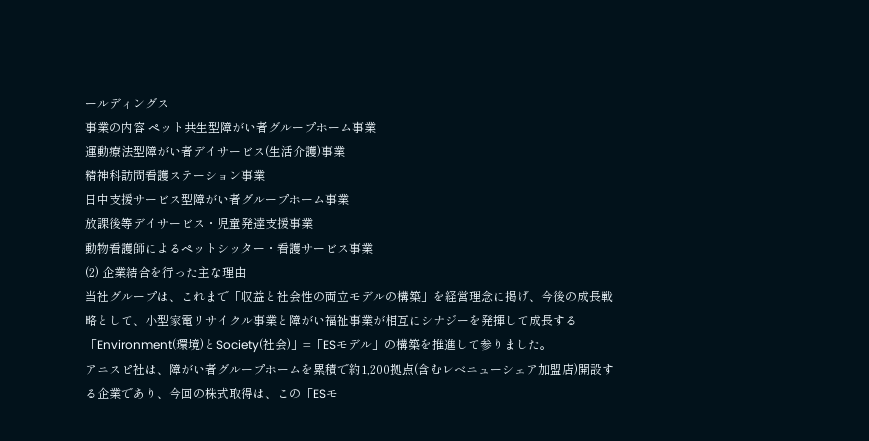ールディングス
事業の内容 ペット共生型障がい者グループホーム事業
運動療法型障がい者デイサービス(生活介護)事業
精神科訪問看護ステーション事業
日中支援サービス型障がい者グループホーム事業
放課後等デイサービス・児童発達支援事業
動物看護師によるペットシッター・看護サービス事業
(2) 企業結合を行った主な理由
当社グループは、これまで「収益と社会性の両立モデルの構築」を経営理念に掲げ、今後の成長戦略として、小型家電リサイクル事業と障がい福祉事業が相互にシナジーを発揮して成長する「Environment(環境)とSociety(社会)」=「ESモデル」の構築を推進して参りました。
アニスピ社は、障がい者グループホームを累積で約1,200拠点(含むレベニューシェア加盟店)開設する企業であり、今回の株式取得は、この「ESモ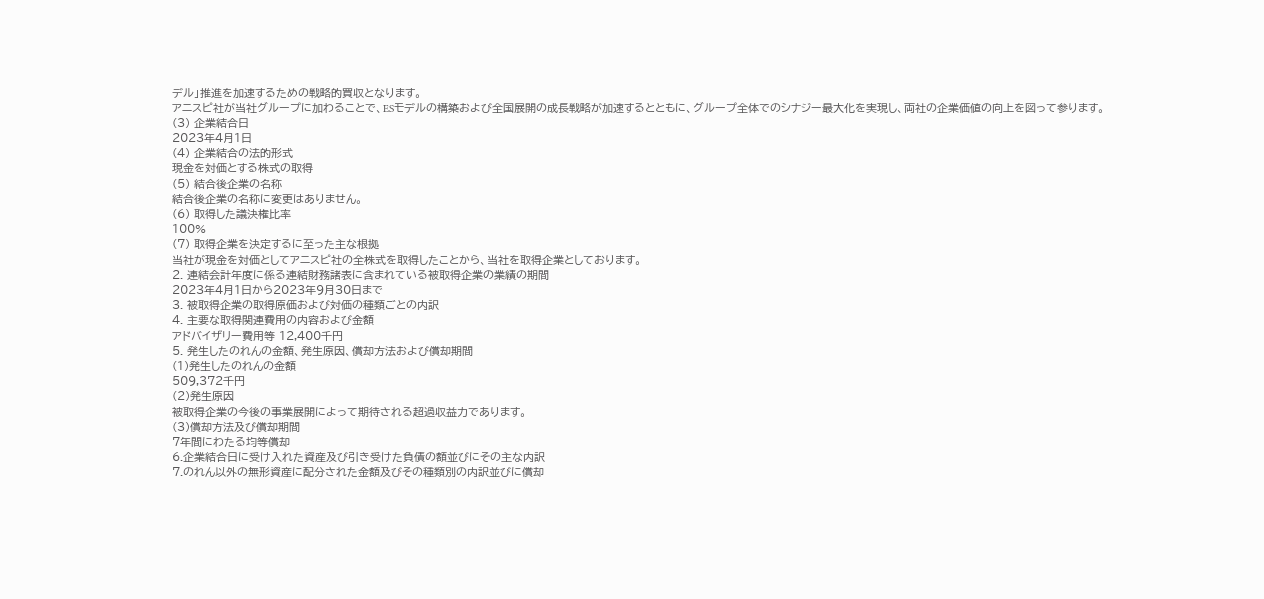デル」推進を加速するための戦略的買収となります。
アニスピ社が当社グループに加わることで、ESモデルの構築および全国展開の成長戦略が加速するとともに、グループ全体でのシナジー最大化を実現し、両社の企業価値の向上を図って参ります。
(3) 企業結合日
2023年4月1日
(4) 企業結合の法的形式
現金を対価とする株式の取得
(5) 結合後企業の名称
結合後企業の名称に変更はありません。
(6) 取得した議決権比率
100%
(7) 取得企業を決定するに至った主な根拠
当社が現金を対価としてアニスピ社の全株式を取得したことから、当社を取得企業としております。
2. 連結会計年度に係る連結財務諸表に含まれている被取得企業の業績の期間
2023年4月1日から2023年9月30日まで
3. 被取得企業の取得原価および対価の種類ごとの内訳
4. 主要な取得関連費用の内容および金額
アドバイザリー費用等 12,400千円
5. 発生したのれんの金額、発生原因、償却方法および償却期間
(1)発生したのれんの金額
509,372千円
(2)発生原因
被取得企業の今後の事業展開によって期待される超過収益力であります。
(3)償却方法及び償却期間
7年間にわたる均等償却
6.企業結合日に受け入れた資産及び引き受けた負債の額並びにその主な内訳
7.のれん以外の無形資産に配分された金額及びその種類別の内訳並びに償却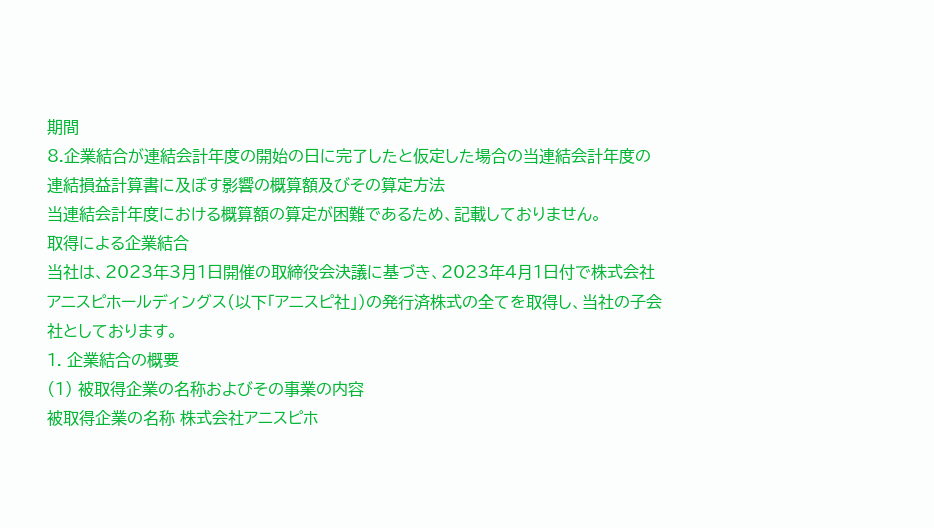期間
8.企業結合が連結会計年度の開始の日に完了したと仮定した場合の当連結会計年度の連結損益計算書に及ぼす影響の概算額及びその算定方法
当連結会計年度における概算額の算定が困難であるため、記載しておりません。
取得による企業結合
当社は、2023年3月1日開催の取締役会決議に基づき、2023年4月1日付で株式会社アニスピホールディングス(以下「アニスピ社」)の発行済株式の全てを取得し、当社の子会社としております。
1. 企業結合の概要
(1) 被取得企業の名称およびその事業の内容
被取得企業の名称 株式会社アニスピホ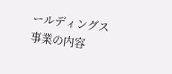ールディングス
事業の内容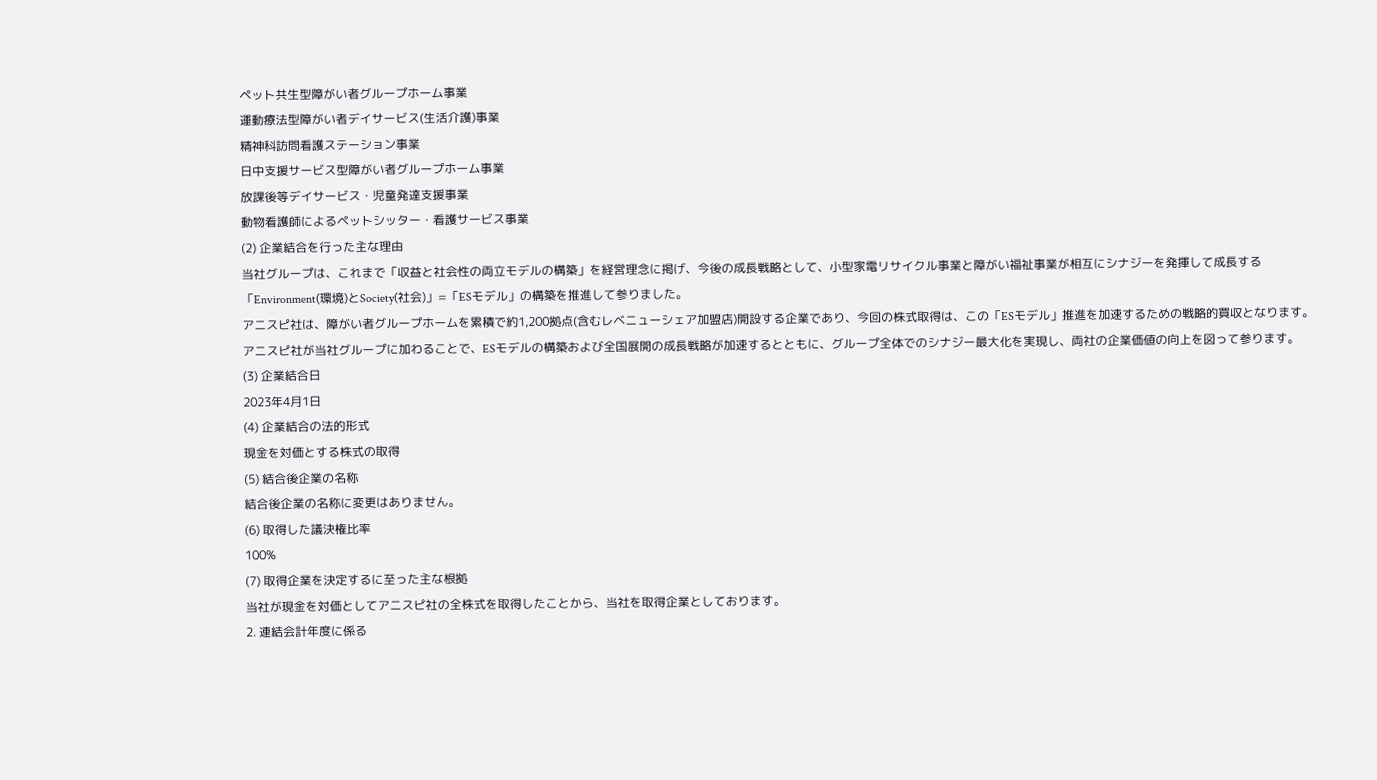ペット共生型障がい者グループホーム事業
運動療法型障がい者デイサービス(生活介護)事業
精神科訪問看護ステーション事業
日中支援サービス型障がい者グループホーム事業
放課後等デイサービス・児童発達支援事業
動物看護師によるペットシッター・看護サービス事業
(2) 企業結合を行った主な理由
当社グループは、これまで「収益と社会性の両立モデルの構築」を経営理念に掲げ、今後の成長戦略として、小型家電リサイクル事業と障がい福祉事業が相互にシナジーを発揮して成長する「Environment(環境)とSociety(社会)」=「ESモデル」の構築を推進して参りました。
アニスピ社は、障がい者グループホームを累積で約1,200拠点(含むレベニューシェア加盟店)開設する企業であり、今回の株式取得は、この「ESモデル」推進を加速するための戦略的買収となります。
アニスピ社が当社グループに加わることで、ESモデルの構築および全国展開の成長戦略が加速するとともに、グループ全体でのシナジー最大化を実現し、両社の企業価値の向上を図って参ります。
(3) 企業結合日
2023年4月1日
(4) 企業結合の法的形式
現金を対価とする株式の取得
(5) 結合後企業の名称
結合後企業の名称に変更はありません。
(6) 取得した議決権比率
100%
(7) 取得企業を決定するに至った主な根拠
当社が現金を対価としてアニスピ社の全株式を取得したことから、当社を取得企業としております。
2. 連結会計年度に係る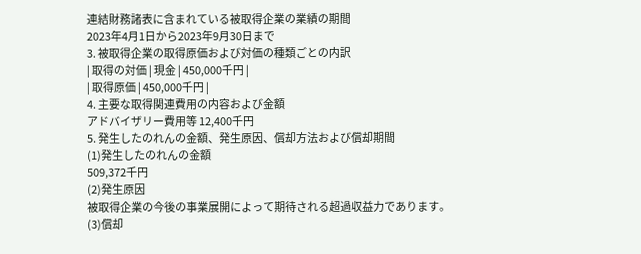連結財務諸表に含まれている被取得企業の業績の期間
2023年4月1日から2023年9月30日まで
3. 被取得企業の取得原価および対価の種類ごとの内訳
| 取得の対価 | 現金 | 450,000千円 |
| 取得原価 | 450,000千円 |
4. 主要な取得関連費用の内容および金額
アドバイザリー費用等 12,400千円
5. 発生したのれんの金額、発生原因、償却方法および償却期間
(1)発生したのれんの金額
509,372千円
(2)発生原因
被取得企業の今後の事業展開によって期待される超過収益力であります。
(3)償却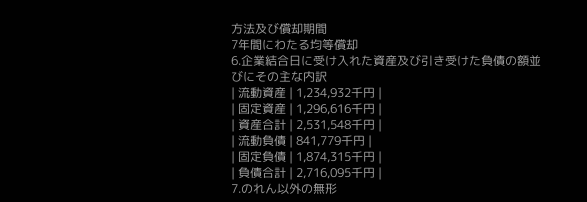方法及び償却期間
7年間にわたる均等償却
6.企業結合日に受け入れた資産及び引き受けた負債の額並びにその主な内訳
| 流動資産 | 1,234,932千円 |
| 固定資産 | 1,296,616千円 |
| 資産合計 | 2,531,548千円 |
| 流動負債 | 841,779千円 |
| 固定負債 | 1,874,315千円 |
| 負債合計 | 2,716,095千円 |
7.のれん以外の無形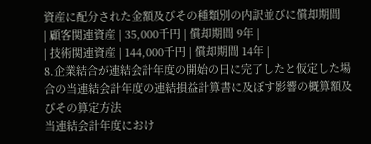資産に配分された金額及びその種類別の内訳並びに償却期間
| 顧客関連資産 | 35,000千円 | 償却期間 9年 |
| 技術関連資産 | 144,000千円 | 償却期間 14年 |
8.企業結合が連結会計年度の開始の日に完了したと仮定した場合の当連結会計年度の連結損益計算書に及ぼす影響の概算額及びその算定方法
当連結会計年度におけ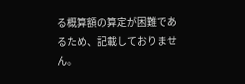る概算額の算定が困難であるため、記載しておりません。